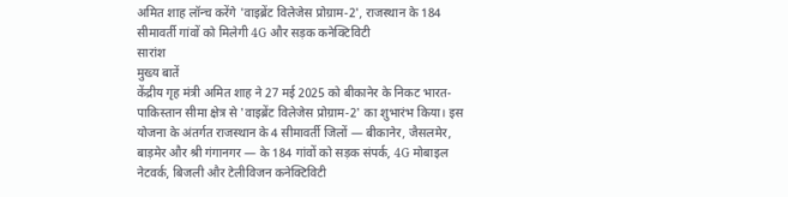अमित शाह लॉन्च करेंगे 'वाइब्रेंट विलेजेस प्रोग्राम-2', राजस्थान के 184 सीमावर्ती गांवों को मिलेगी 4G और सड़क कनेक्टिविटी
सारांश
मुख्य बातें
केंद्रीय गृह मंत्री अमित शाह ने 27 मई 2025 को बीकानेर के निकट भारत-पाकिस्तान सीमा क्षेत्र से 'वाइब्रेंट विलेजेस प्रोग्राम-2' का शुभारंभ किया। इस योजना के अंतर्गत राजस्थान के 4 सीमावर्ती जिलों — बीकानेर, जैसलमेर, बाड़मेर और श्री गंगानगर — के 184 गांवों को सड़क संपर्क, 4G मोबाइल नेटवर्क, बिजली और टेलीविजन कनेक्टिविटी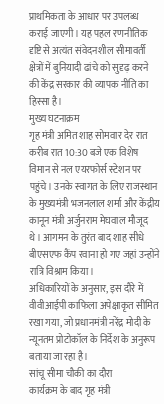प्राथमिकता के आधार पर उपलब्ध कराई जाएगी। यह पहल रणनीतिक दृष्टि से अत्यंत संवेदनशील सीमावर्ती क्षेत्रों में बुनियादी ढांचे को सुदृढ़ करने की केंद्र सरकार की व्यापक नीति का हिस्सा है।
मुख्य घटनाक्रम
गृह मंत्री अमित शाह सोमवार देर रात करीब रात 10:30 बजे एक विशेष विमान से नल एयरफोर्स स्टेशन पर पहुंचे। उनके स्वागत के लिए राजस्थान के मुख्यमंत्री भजनलाल शर्मा और केंद्रीय कानून मंत्री अर्जुनराम मेघवाल मौजूद थे। आगमन के तुरंत बाद शाह सीधे बीएसएफ कैंप रवाना हो गए जहां उन्होंने रात्रि विश्राम किया।
अधिकारियों के अनुसार, इस दौरे में वीवीआईपी काफिला अपेक्षाकृत सीमित रखा गया, जो प्रधानमंत्री नरेंद्र मोदी के न्यूनतम प्रोटोकॉल के निर्देश के अनुरूप बताया जा रहा है।
सांचू सीमा चौकी का दौरा
कार्यक्रम के बाद गृह मंत्री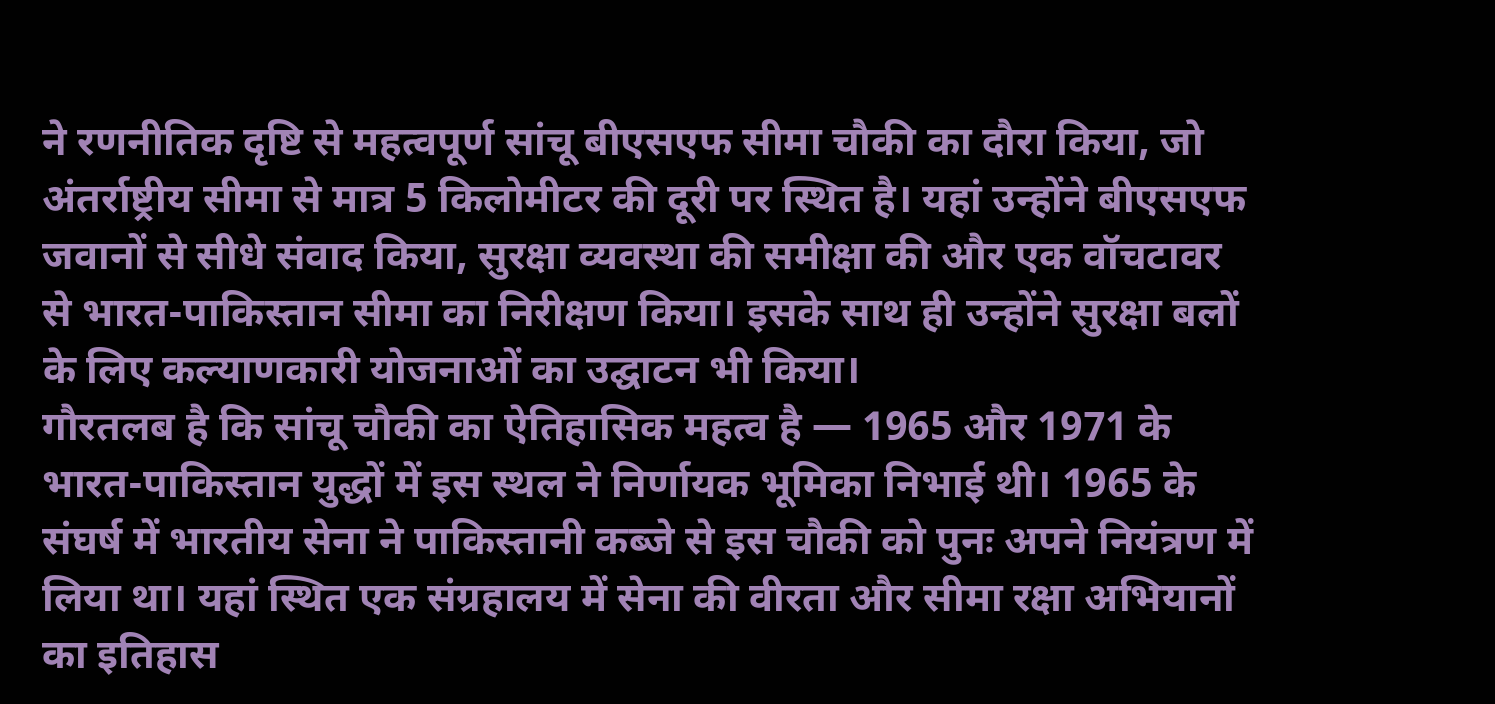ने रणनीतिक दृष्टि से महत्वपूर्ण सांचू बीएसएफ सीमा चौकी का दौरा किया, जो अंतर्राष्ट्रीय सीमा से मात्र 5 किलोमीटर की दूरी पर स्थित है। यहां उन्होंने बीएसएफ जवानों से सीधे संवाद किया, सुरक्षा व्यवस्था की समीक्षा की और एक वॉचटावर से भारत-पाकिस्तान सीमा का निरीक्षण किया। इसके साथ ही उन्होंने सुरक्षा बलों के लिए कल्याणकारी योजनाओं का उद्घाटन भी किया।
गौरतलब है कि सांचू चौकी का ऐतिहासिक महत्व है — 1965 और 1971 के भारत-पाकिस्तान युद्धों में इस स्थल ने निर्णायक भूमिका निभाई थी। 1965 के संघर्ष में भारतीय सेना ने पाकिस्तानी कब्जे से इस चौकी को पुनः अपने नियंत्रण में लिया था। यहां स्थित एक संग्रहालय में सेना की वीरता और सीमा रक्षा अभियानों का इतिहास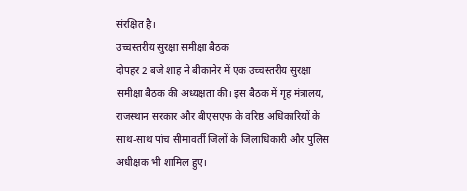संरक्षित है।
उच्चस्तरीय सुरक्षा समीक्षा बैठक
दोपहर 2 बजे शाह ने बीकानेर में एक उच्चस्तरीय सुरक्षा समीक्षा बैठक की अध्यक्षता की। इस बैठक में गृह मंत्रालय, राजस्थान सरकार और बीएसएफ के वरिष्ठ अधिकारियों के साथ-साथ पांच सीमावर्ती जिलों के जिलाधिकारी और पुलिस अधीक्षक भी शामिल हुए।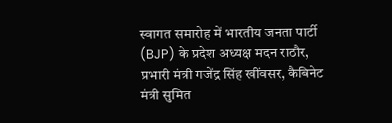स्वागत समारोह में भारतीय जनता पार्टी (BJP) के प्रदेश अध्यक्ष मदन राठौर, प्रभारी मंत्री गजेंद्र सिंह खींवसर, कैबिनेट मंत्री सुमित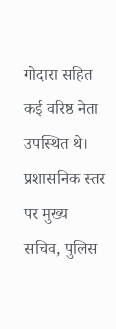गोदारा सहित कई वरिष्ठ नेता उपस्थित थे। प्रशासनिक स्तर पर मुख्य सचिव, पुलिस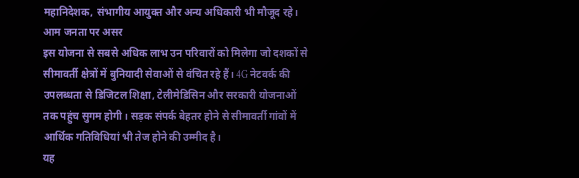महानिदेशक, संभागीय आयुक्त और अन्य अधिकारी भी मौजूद रहे।
आम जनता पर असर
इस योजना से सबसे अधिक लाभ उन परिवारों को मिलेगा जो दशकों से सीमावर्ती क्षेत्रों में बुनियादी सेवाओं से वंचित रहे हैं। 4G नेटवर्क की उपलब्धता से डिजिटल शिक्षा, टेलीमेडिसिन और सरकारी योजनाओं तक पहुंच सुगम होगी। सड़क संपर्क बेहतर होने से सीमावर्ती गांवों में आर्थिक गतिविधियां भी तेज होने की उम्मीद है।
यह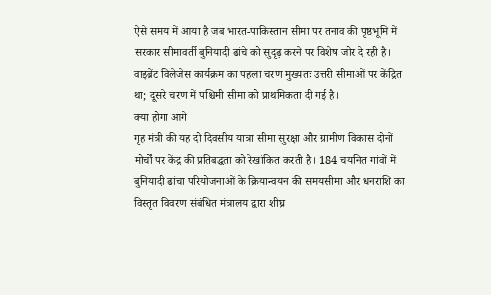ऐसे समय में आया है जब भारत-पाकिस्तान सीमा पर तनाव की पृष्ठभूमि में सरकार सीमावर्ती बुनियादी ढांचे को सुदृढ़ करने पर विशेष जोर दे रही है। वाइब्रेंट विलेजेस कार्यक्रम का पहला चरण मुख्यतः उत्तरी सीमाओं पर केंद्रित था; दूसरे चरण में पश्चिमी सीमा को प्राथमिकता दी गई है।
क्या होगा आगे
गृह मंत्री की यह दो दिवसीय यात्रा सीमा सुरक्षा और ग्रामीण विकास दोनों मोर्चों पर केंद्र की प्रतिबद्धता को रेखांकित करती है। 184 चयनित गांवों में बुनियादी ढांचा परियोजनाओं के क्रियान्वयन की समयसीमा और धनराशि का विस्तृत विवरण संबंधित मंत्रालय द्वारा शीघ्र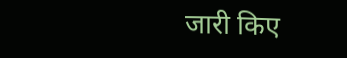जारी किए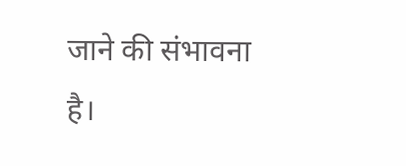जाने की संभावना है।